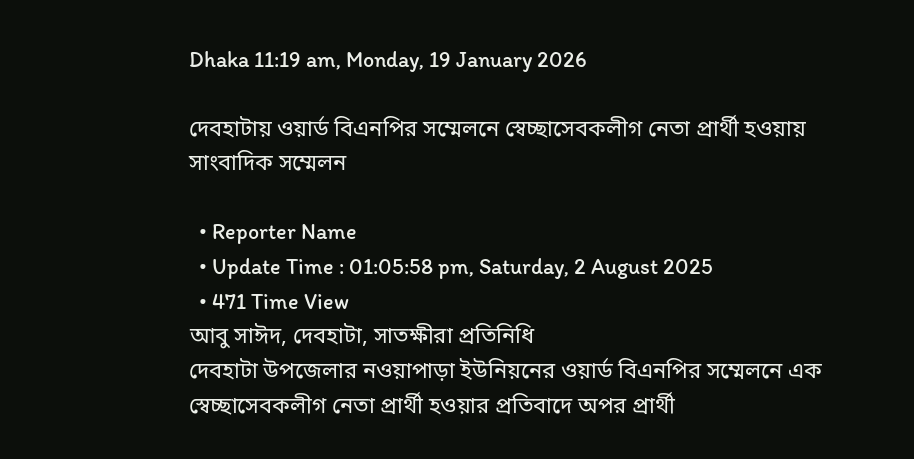Dhaka 11:19 am, Monday, 19 January 2026

দেবহাটায় ওয়ার্ড বিএনপির সম্মেলনে স্বেচ্ছাসেবকলীগ নেতা প্রার্থী হওয়ায় সাংবাদিক সম্মেলন

  • Reporter Name
  • Update Time : 01:05:58 pm, Saturday, 2 August 2025
  • 471 Time View
আবু সাঈদ, দেবহাটা, সাতক্ষীরা প্রতিনিধি
দেবহাটা উপজেলার নওয়াপাড়া ইউনিয়নের ওয়ার্ড বিএনপির সম্মেলনে এক স্বেচ্ছাসেবকলীগ নেতা প্রার্থী হওয়ার প্রতিবাদে অপর প্রার্থী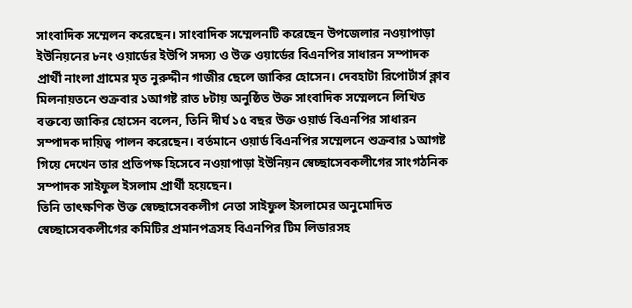সাংবাদিক সম্মেলন করেছেন। সাংবাদিক সম্মেলনটি করেছেন উপজেলার নওয়াপাড়া ইউনিয়নের ৮নং ওয়ার্ডের ইউপি সদস্য ও উক্ত ওয়ার্ডের বিএনপির সাধারন সম্পাদক প্রার্থী নাংলা গ্রামের মৃত নুরুদ্দীন গাজীর ছেলে জাকির হোসেন। দেবহাটা রিপোর্টার্স ক্লাব মিলনায়তনে শুক্রবার ১আগষ্ট রাত ৮টায় অনুষ্ঠিত উক্ত সাংবাদিক সম্মেলনে লিখিত বক্তব্যে জাকির হোসেন বলেন, তিনি দীর্ঘ ১৫ বছর উক্ত ওয়ার্ড বিএনপির সাধারন সম্পাদক দায়িত্ব পালন করেছেন। বর্তমানে ওয়ার্ড বিএনপির সম্মেলনে শুক্রবার ১আগষ্ট গিয়ে দেখেন তার প্রতিপক্ষ হিসেবে নওয়াপাড়া ইউনিয়ন স্বেচ্ছাসেবকলীগের সাংগঠনিক সম্পাদক সাইফুল ইসলাম প্রার্থী হয়েছেন।
তিনি তাৎক্ষণিক উক্ত স্বেচ্ছাসেবকলীগ নেতা সাইফুল ইসলামের অনুমোদিত স্বেচ্ছাসেবকলীগের কমিটির প্রমানপত্রসহ বিএনপির টিম লিডারসহ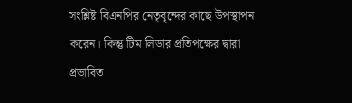সংশ্লিষ্ট বিএনপির নেতৃবৃন্দের কাছে উপস্থাপন করেন। কিন্তু টিম লিডার প্রতিপক্ষের দ্বারা প্রভাবিত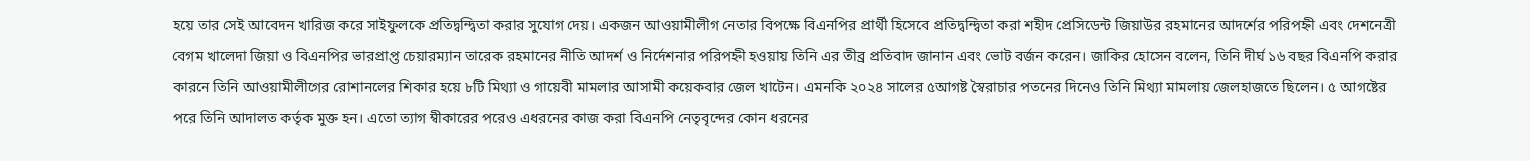হয়ে তার সেই আবেদন খারিজ করে সাইফুলকে প্রতিদ্বন্দ্বিতা করার সুযোগ দেয়। একজন আওয়ামীলীগ নেতার বিপক্ষে বিএনপির প্রার্থী হিসেবে প্রতিদ্বন্দ্বিতা করা শহীদ প্রেসিডেন্ট জিয়াউর রহমানের আদর্শের পরিপহ্নী এবং দেশনেত্রী বেগম খালেদা জিয়া ও বিএনপির ভারপ্রাপ্ত চেয়ারম্যান তারেক রহমানের নীতি আদর্শ ও নির্দেশনার পরিপহ্নী হওয়ায় তিনি এর তীব্র প্রতিবাদ জানান এবং ভোট বর্জন করেন। জাকির হোসেন বলেন, তিনি দীর্ঘ ১৬ বছর বিএনপি করার কারনে তিনি আওয়ামীলীগের রোশানলের শিকার হয়ে ৮টি মিথ্যা ও গায়েবী মামলার আসামী কয়েকবার জেল খাটেন। এমনকি ২০২৪ সালের ৫আগষ্ট স্বৈরাচার পতনের দিনেও তিনি মিথ্যা মামলায় জেলহাজতে ছিলেন। ৫ আগষ্টের পরে তিনি আদালত কর্তৃক মুক্ত হন। এতো ত্যাগ ম্বীকারের পরেও এধরনের কাজ করা বিএনপি নেতৃবৃন্দের কোন ধরনের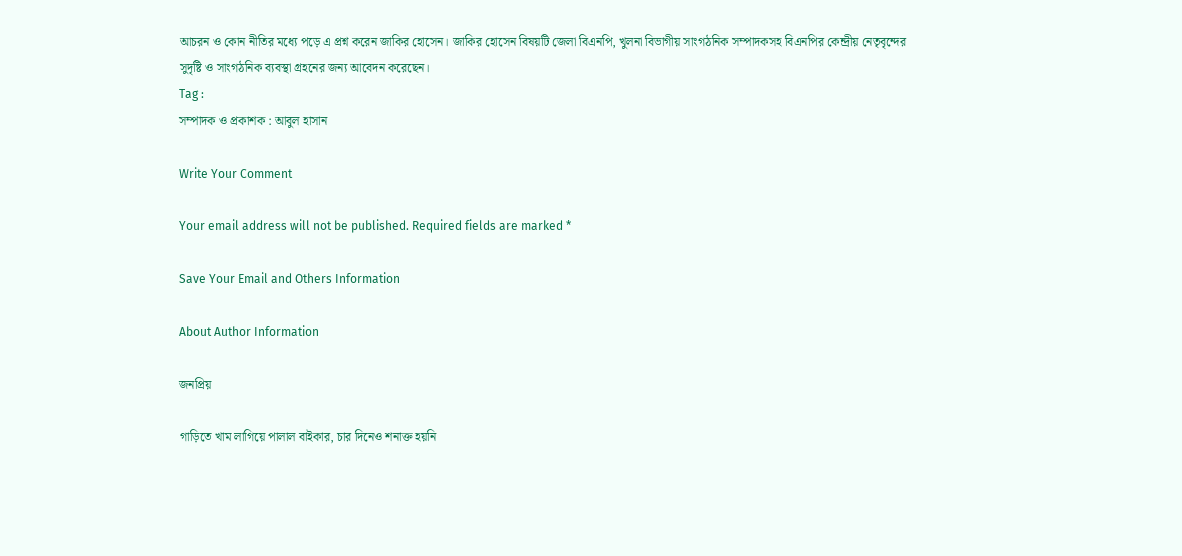আচরন ও কোন নীতির মধ্যে পড়ে এ প্রশ্ন করেন জাকির হোসেন। জাকির হোসেন বিষয়টি জেলা বিএনপি, খুলনা বিভাগীয় সাংগঠনিক সম্পাদকসহ বিএনপির কেন্দ্রীয় নেতৃবৃন্দের সুদৃষ্টি ও সাংগঠনিক ব্যবস্থা গ্রহনের জন্য আবেদন করেছেন।
Tag :
সম্পাদক ও প্রকাশক : আবুল হাসান

Write Your Comment

Your email address will not be published. Required fields are marked *

Save Your Email and Others Information

About Author Information

জনপ্রিয়

গাড়িতে খাম লাগিয়ে পালাল বাইকার, চার দিনেও শনাক্ত হয়নি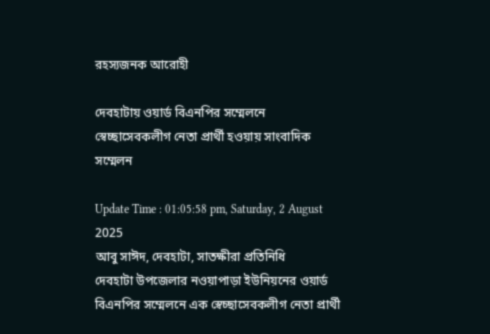রহস্যজনক আরোহী

দেবহাটায় ওয়ার্ড বিএনপির সম্মেলনে স্বেচ্ছাসেবকলীগ নেতা প্রার্থী হওয়ায় সাংবাদিক সম্মেলন

Update Time : 01:05:58 pm, Saturday, 2 August 2025
আবু সাঈদ, দেবহাটা, সাতক্ষীরা প্রতিনিধি
দেবহাটা উপজেলার নওয়াপাড়া ইউনিয়নের ওয়ার্ড বিএনপির সম্মেলনে এক স্বেচ্ছাসেবকলীগ নেতা প্রার্থী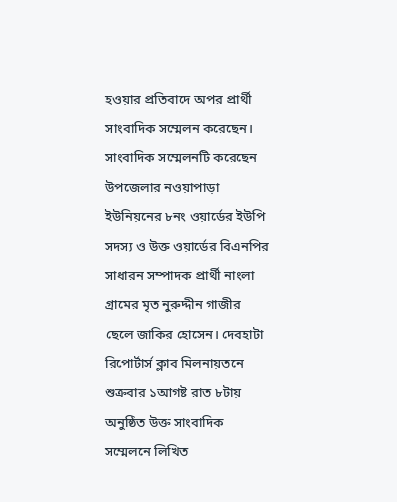হওয়ার প্রতিবাদে অপর প্রার্থী সাংবাদিক সম্মেলন করেছেন। সাংবাদিক সম্মেলনটি করেছেন উপজেলার নওয়াপাড়া ইউনিয়নের ৮নং ওয়ার্ডের ইউপি সদস্য ও উক্ত ওয়ার্ডের বিএনপির সাধারন সম্পাদক প্রার্থী নাংলা গ্রামের মৃত নুরুদ্দীন গাজীর ছেলে জাকির হোসেন। দেবহাটা রিপোর্টার্স ক্লাব মিলনায়তনে শুক্রবার ১আগষ্ট রাত ৮টায় অনুষ্ঠিত উক্ত সাংবাদিক সম্মেলনে লিখিত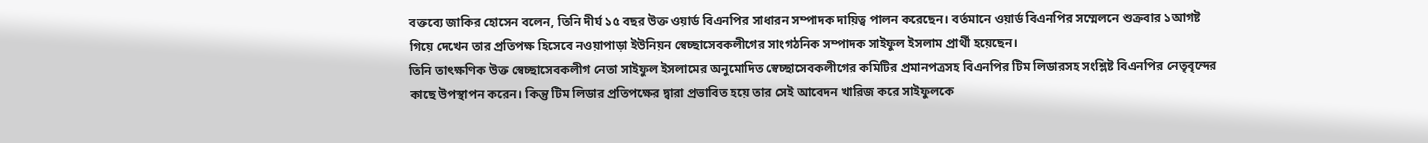বক্তব্যে জাকির হোসেন বলেন, তিনি দীর্ঘ ১৫ বছর উক্ত ওয়ার্ড বিএনপির সাধারন সম্পাদক দায়িত্ব পালন করেছেন। বর্তমানে ওয়ার্ড বিএনপির সম্মেলনে শুক্রবার ১আগষ্ট গিয়ে দেখেন তার প্রতিপক্ষ হিসেবে নওয়াপাড়া ইউনিয়ন স্বেচ্ছাসেবকলীগের সাংগঠনিক সম্পাদক সাইফুল ইসলাম প্রার্থী হয়েছেন।
তিনি তাৎক্ষণিক উক্ত স্বেচ্ছাসেবকলীগ নেতা সাইফুল ইসলামের অনুমোদিত স্বেচ্ছাসেবকলীগের কমিটির প্রমানপত্রসহ বিএনপির টিম লিডারসহ সংশ্লিষ্ট বিএনপির নেতৃবৃন্দের কাছে উপস্থাপন করেন। কিন্তু টিম লিডার প্রতিপক্ষের দ্বারা প্রভাবিত হয়ে তার সেই আবেদন খারিজ করে সাইফুলকে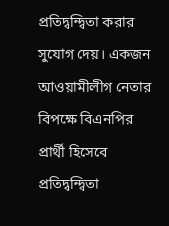প্রতিদ্বন্দ্বিতা করার সুযোগ দেয়। একজন আওয়ামীলীগ নেতার বিপক্ষে বিএনপির প্রার্থী হিসেবে প্রতিদ্বন্দ্বিতা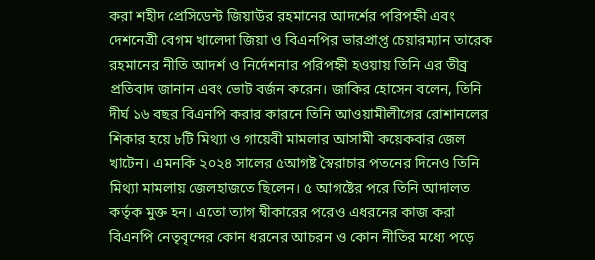করা শহীদ প্রেসিডেন্ট জিয়াউর রহমানের আদর্শের পরিপহ্নী এবং দেশনেত্রী বেগম খালেদা জিয়া ও বিএনপির ভারপ্রাপ্ত চেয়ারম্যান তারেক রহমানের নীতি আদর্শ ও নির্দেশনার পরিপহ্নী হওয়ায় তিনি এর তীব্র প্রতিবাদ জানান এবং ভোট বর্জন করেন। জাকির হোসেন বলেন, তিনি দীর্ঘ ১৬ বছর বিএনপি করার কারনে তিনি আওয়ামীলীগের রোশানলের শিকার হয়ে ৮টি মিথ্যা ও গায়েবী মামলার আসামী কয়েকবার জেল খাটেন। এমনকি ২০২৪ সালের ৫আগষ্ট স্বৈরাচার পতনের দিনেও তিনি মিথ্যা মামলায় জেলহাজতে ছিলেন। ৫ আগষ্টের পরে তিনি আদালত কর্তৃক মুক্ত হন। এতো ত্যাগ ম্বীকারের পরেও এধরনের কাজ করা বিএনপি নেতৃবৃন্দের কোন ধরনের আচরন ও কোন নীতির মধ্যে পড়ে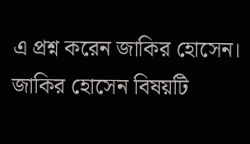এ প্রশ্ন করেন জাকির হোসেন। জাকির হোসেন বিষয়টি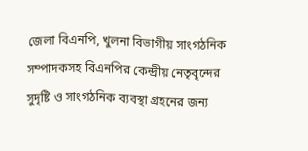জেলা বিএনপি, খুলনা বিভাগীয় সাংগঠনিক সম্পাদকসহ বিএনপির কেন্দ্রীয় নেতৃবৃন্দের সুদৃষ্টি ও সাংগঠনিক ব্যবস্থা গ্রহনের জন্য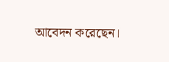আবেদন করেছেন।